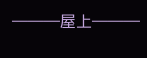―――屋上―――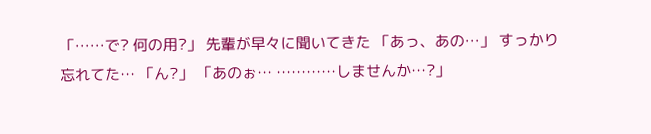「……で? 何の用?」 先輩が早々に聞いてきた 「あっ、あの…」 すっかり忘れてた… 「ん?」 「あのぉ… …………しませんか…?」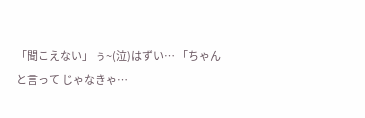「聞こえない」 ぅ~(泣)はずい… 「ちゃんと言って じゃなきゃ…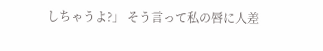しちゃうよ?」 そう言って私の唇に人差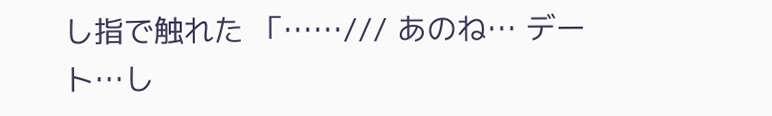し指で触れた 「……/// あのね… デート…し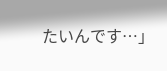たいんです…」